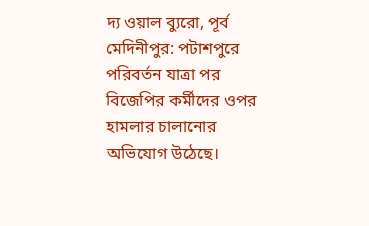দ্য ওয়াল ব্যুরো, পূর্ব মেদিনীপুর: পটাশপুরে পরিবর্তন যাত্রা পর বিজেপির কর্মীদের ওপর হামলার চালানোর অভিযোগ উঠেছে।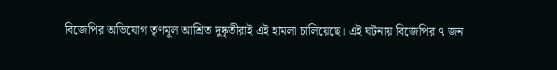বিজেপির অভিযোগ তৃণমূল আশ্রিত দুষ্কৃতীরাই এই হামলা চালিয়েছে। এই ঘটনায় বিজেপির ৭ জন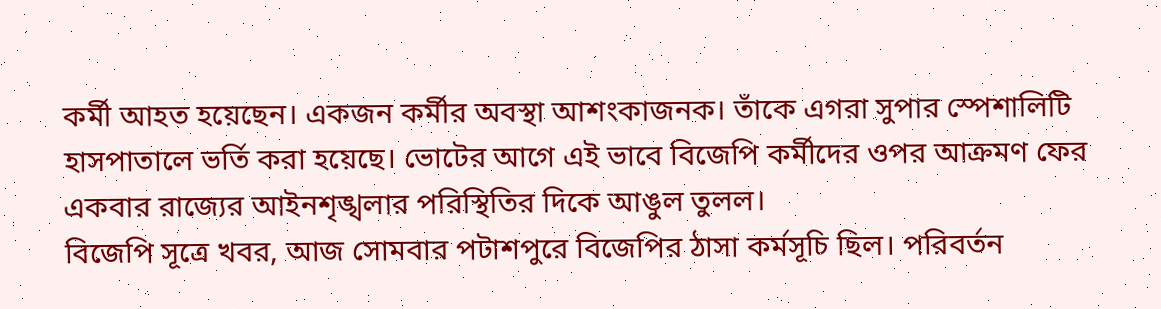কর্মী আহত হয়েছেন। একজন কর্মীর অবস্থা আশংকাজনক। তাঁকে এগরা সুপার স্পেশালিটি হাসপাতালে ভর্তি করা হয়েছে। ভোটের আগে এই ভাবে বিজেপি কর্মীদের ওপর আক্রমণ ফের একবার রাজ্যের আইনশৃঙ্খলার পরিস্থিতির দিকে আঙুল তুলল।
বিজেপি সূত্রে খবর, আজ সোমবার পটাশপুরে বিজেপির ঠাসা কর্মসূচি ছিল। পরিবর্তন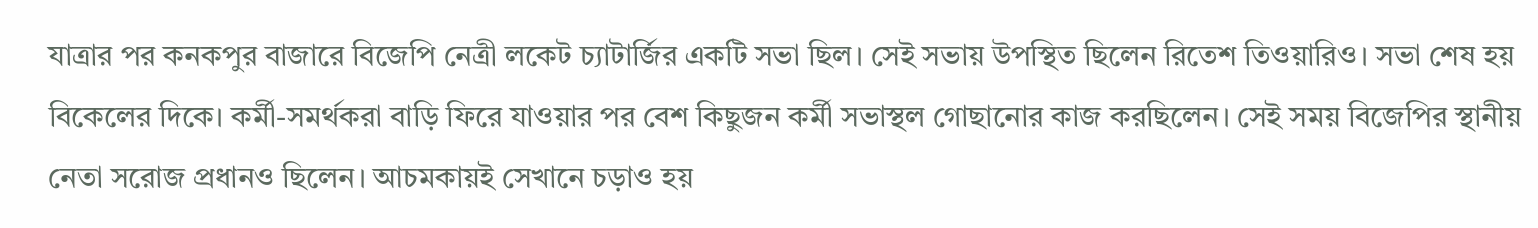যাত্রার পর কনকপুর বাজারে বিজেপি নেত্রী লকেট চ্যাটার্জির একটি সভা ছিল। সেই সভায় উপস্থিত ছিলেন রিতেশ তিওয়ারিও। সভা শেষ হয় বিকেলের দিকে। কর্মী-সমর্থকরা বাড়ি ফিরে যাওয়ার পর বেশ কিছুজন কর্মী সভাস্থল গোছানোর কাজ করছিলেন। সেই সময় বিজেপির স্থানীয় নেতা সরোজ প্রধানও ছিলেন। আচমকায়ই সেখানে চড়াও হয়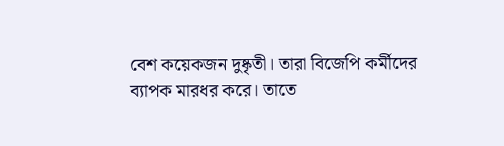বেশ কয়েকজন দুষ্কৃতী। তারা বিজেপি কর্মীদের ব্যাপক মারধর করে। তাতে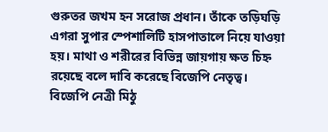গুরুতর জখম হন সরোজ প্রধান। তাঁকে তড়িঘড়ি এগরা সুপার স্পেশালিটি হাসপাতালে নিয়ে যাওয়া হয়। মাথা ও শরীরের বিভিন্ন জায়গায় ক্ষত চিহ্ন রয়েছে বলে দাবি করেছে বিজেপি নেতৃত্ব।
বিজেপি নেত্রী মিঠু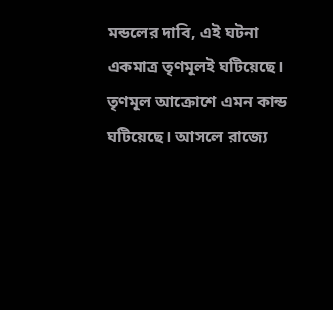মন্ডলের দাবি, এই ঘটনা একমাত্র তৃণমূলই ঘটিয়েছে। তৃণমূল আক্রোশে এমন কান্ড ঘটিয়েছে। আসলে রাজ্যে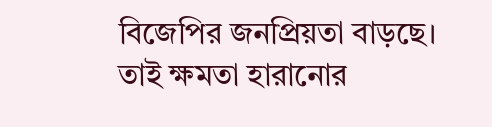বিজেপির জনপ্রিয়তা বাড়ছে। তাই ক্ষমতা হারানোর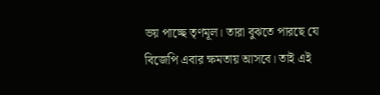ভয় পাচ্ছে তৃণমূল। তারা বুঝতে পারছে যে বিজেপি এবার ক্ষমতায় আসবে। তাই এই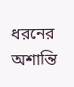ধরনের অশান্তি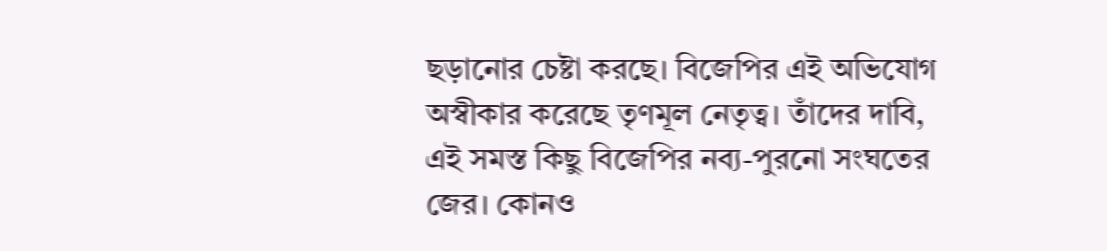ছড়ানোর চেষ্টা করছে। বিজেপির এই অভিযোগ অস্বীকার করেছে তৃণমূল নেতৃত্ব। তাঁদের দাবি, এই সমস্ত কিছু বিজেপির নব্য-পুরনো সংঘতের জের। কোনও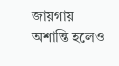জায়গায় অশান্তি হলেও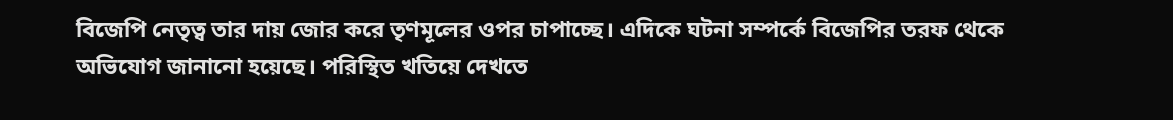বিজেপি নেতৃত্ব তার দায় জোর করে তৃণমূলের ওপর চাপাচ্ছে। এদিকে ঘটনা সম্পর্কে বিজেপির তরফ থেকে অভিযোগ জানানো হয়েছে। পরিস্থিত খতিয়ে দেখতে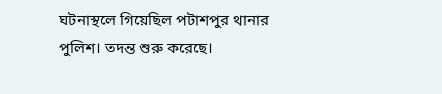ঘটনাস্থলে গিয়েছিল পটাশপুর থানার পুলিশ। তদন্ত শুরু করেছে।